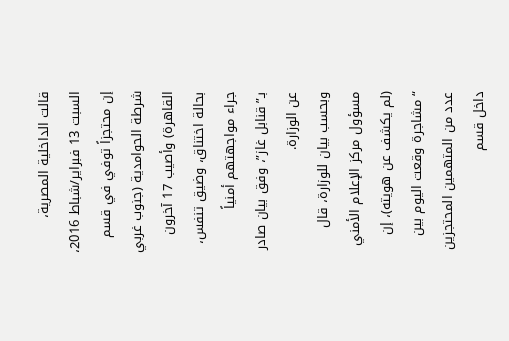قالت الداخلية المصرية، السبت 13 فبراير/شباط 2016، إن محتجزاً توفي في قسم شرطة الحوامدية (جنوب غربي القاهرة) وأصيب 17 آخرون بحالة اختناق، وضيق تنفس، جراء مواجهتهم أمنياً بـ”قنابل غاز”، وفق بيان صادر عن الوزارة.
وبحسب بيان للوزارة، قال مسؤول مركز الإعلام الأمني (لم يكشف عن هويته)، إن “مشاجرة وقعت اليوم بين عدد من المتهمين المحتجزين داخل قسم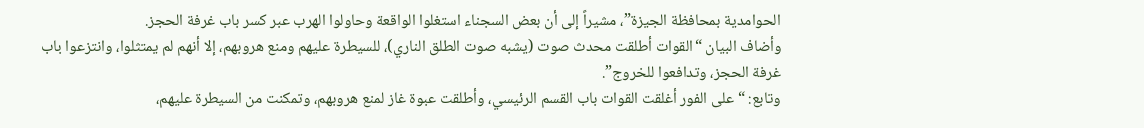الحوامدية بمحافظة الجيزة”، مشيراً إلى أن بعض السجناء استغلوا الواقعة وحاولوا الهرب عبر كسر باب غرفة الحجز.
وأضاف البيان “القوات أطلقت محدث صوت (يشبه صوت الطلق الناري)، للسيطرة عليهم ومنع هروبهم، إلا أنهم لم يمتثلوا، وانتزعوا باب غرفة الحجز، وتدافعوا للخروج”.
وتابع: “على الفور أغلقت القوات باب القسم الرئيسي، وأطلقت عبوة غاز لمنع هروبهم، وتمكنت من السيطرة عليهم،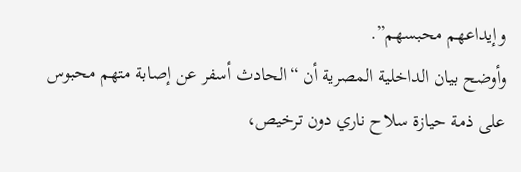وإيداعهم محبسهم”.
وأوضح بيان الداخلية المصرية أن “الحادث أسفر عن إصابة متهم محبوس على ذمة حيازة سلاح ناري دون ترخيص،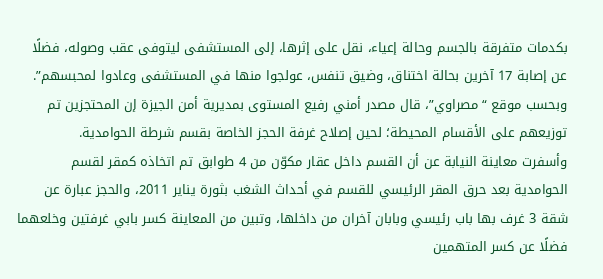بكدمات متفرقة بالجسم وحالة إعياء، نقل على إثرها، إلى المستشفى ليتوفى عقب وصوله، فضلًا عن إصابة 17 آخرين بحالة اختناق، وضيق تنفس، عولجوا منها في المستشفى وعادوا لمحبسهم”.
وبحسب موقع “مصراوي”، قال مصدر أمني رفيع المستوى بمديرية أمن الجيزة إن المحتجزين تم توزيعهم على الأقسام المحيطة؛ لحين إصلاح غرفة الحجز الخاصة بقسم شرطة الحوامدية.
وأسفرت معاينة النيابة عن أن القسم داخل عقار مكوّن من 4 طوابق تم اتخاذه كمقر لقسم الحوامدية بعد حرق المقر الرئيسي للقسم في أحداث الشغب بثورة يناير 2011، والحجز عبارة عن شقة 3 غرف بها باب رئيسي وبابان آخران من داخلها، وتبين من المعاينة كسر بابي غرفتين وخلعهما فضلًا عن كسر المتهمين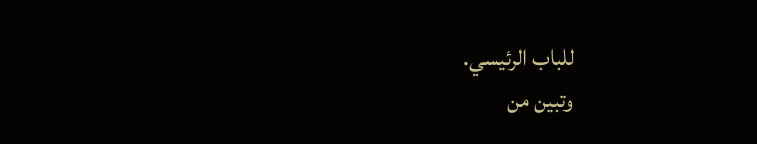للباب الرئيسي.
وتبين من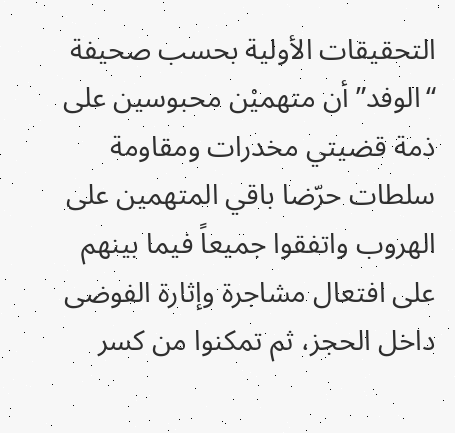التحقيقات الأولية بحسب صحيفة “الوفد” أن متهميْن محبوسين على ذمة قضيتي مخدرات ومقاومة سلطات حرّضا باقي المتهمين على الهروب واتفقوا جميعاً فيما بينهم على افتعال مشاجرة وإثارة الفوضى داخل الحجز، ثم تمكنوا من كسر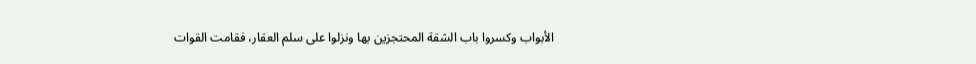الأبواب وكسروا باب الشقة المحتجزين بها ونزلوا على سلم العقار، فقامت القوات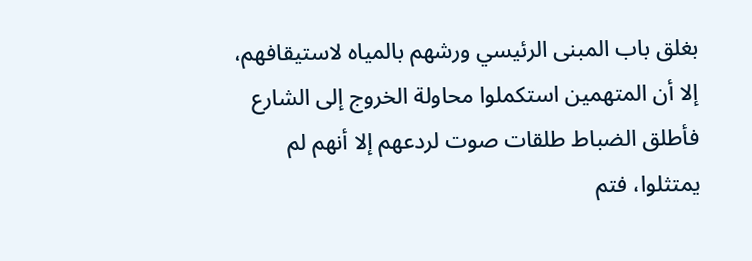بغلق باب المبنى الرئيسي ورشهم بالمياه لاستيقافهم، إلا أن المتهمين استكملوا محاولة الخروج إلى الشارع فأطلق الضباط طلقات صوت لردعهم إلا أنهم لم يمتثلوا، فتم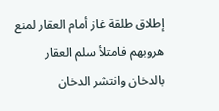إطلاق طلقة غاز أمام العقار لمنع هروبهم فامتلأ سلم العقار بالدخان وانتشر الدخان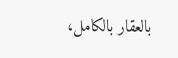بالعقار بالكامل،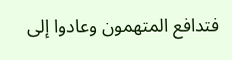فتدافع المتهمون وعادوا إلى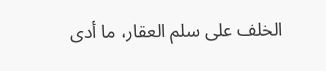الخلف على سلم العقار، ما أدى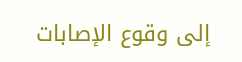إلى وقوع الإصابات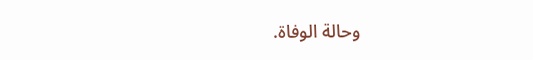وحالة الوفاة.